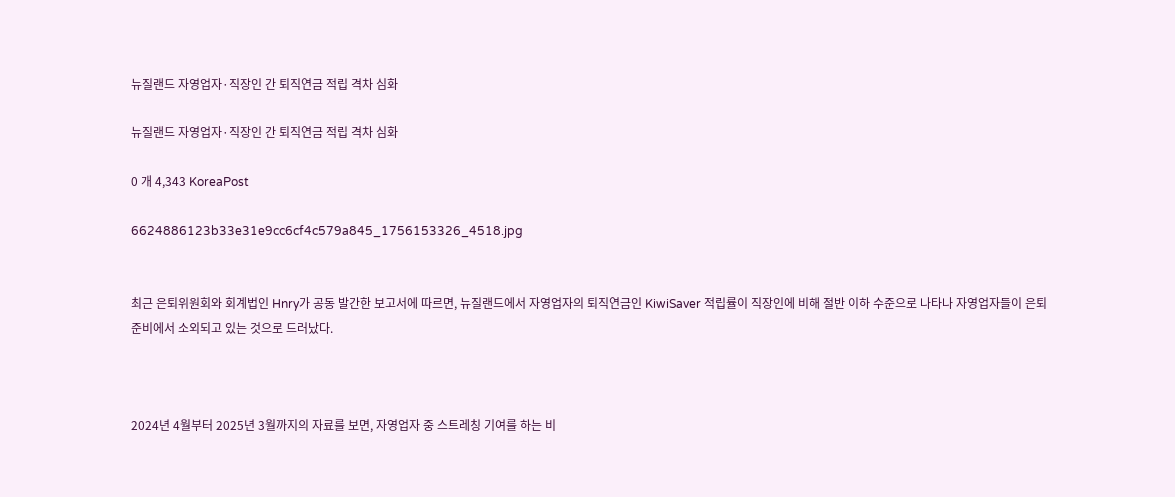뉴질랜드 자영업자·직장인 간 퇴직연금 적립 격차 심화

뉴질랜드 자영업자·직장인 간 퇴직연금 적립 격차 심화

0 개 4,343 KoreaPost

6624886123b33e31e9cc6cf4c579a845_1756153326_4518.jpg


최근 은퇴위원회와 회계법인 Hnry가 공동 발간한 보고서에 따르면, 뉴질랜드에서 자영업자의 퇴직연금인 KiwiSaver 적립률이 직장인에 비해 절반 이하 수준으로 나타나 자영업자들이 은퇴 준비에서 소외되고 있는 것으로 드러났다.



2024년 4월부터 2025년 3월까지의 자료를 보면, 자영업자 중 스트레칭 기여를 하는 비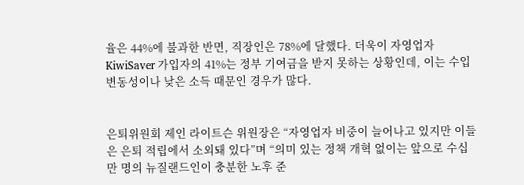율은 44%에 불과한 반면, 직장인은 78%에 달했다. 더욱이 자영업자 KiwiSaver 가입자의 41%는 정부 기여금을 받지 못하는 상황인데, 이는 수입 변동성이나 낮은 소득 때문인 경우가 많다.


은퇴위원회 제인 라이트슨 위원장은 “자영업자 비중이 늘어나고 있지만 이들은 은퇴 적립에서 소외돼 있다”며 “의미 있는 정책 개혁 없이는 앞으로 수십만 명의 뉴질랜드인이 충분한 노후 준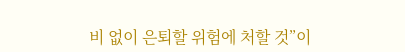비 없이 은퇴할 위험에 처할 것”이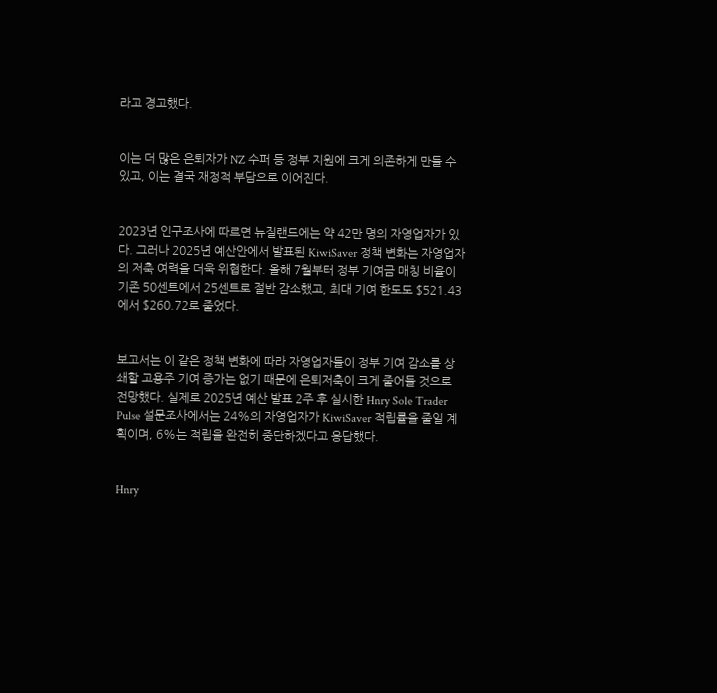라고 경고했다.


이는 더 많은 은퇴자가 NZ 수퍼 등 정부 지원에 크게 의존하게 만들 수 있고, 이는 결국 재정적 부담으로 이어진다.


2023년 인구조사에 따르면 뉴질랜드에는 약 42만 명의 자영업자가 있다. 그러나 2025년 예산안에서 발표된 KiwiSaver 정책 변화는 자영업자의 저축 여력을 더욱 위협한다. 올해 7월부터 정부 기여금 매칭 비율이 기존 50센트에서 25센트로 절반 감소했고, 최대 기여 한도도 $521.43에서 $260.72로 줄었다.


보고서는 이 같은 정책 변화에 따라 자영업자들이 정부 기여 감소를 상쇄할 고용주 기여 증가는 없기 때문에 은퇴저축이 크게 줄어들 것으로 전망했다. 실제로 2025년 예산 발표 2주 후 실시한 Hnry Sole Trader Pulse 설문조사에서는 24%의 자영업자가 KiwiSaver 적립률을 줄일 계획이며, 6%는 적립을 완전히 중단하겠다고 응답했다.


Hnry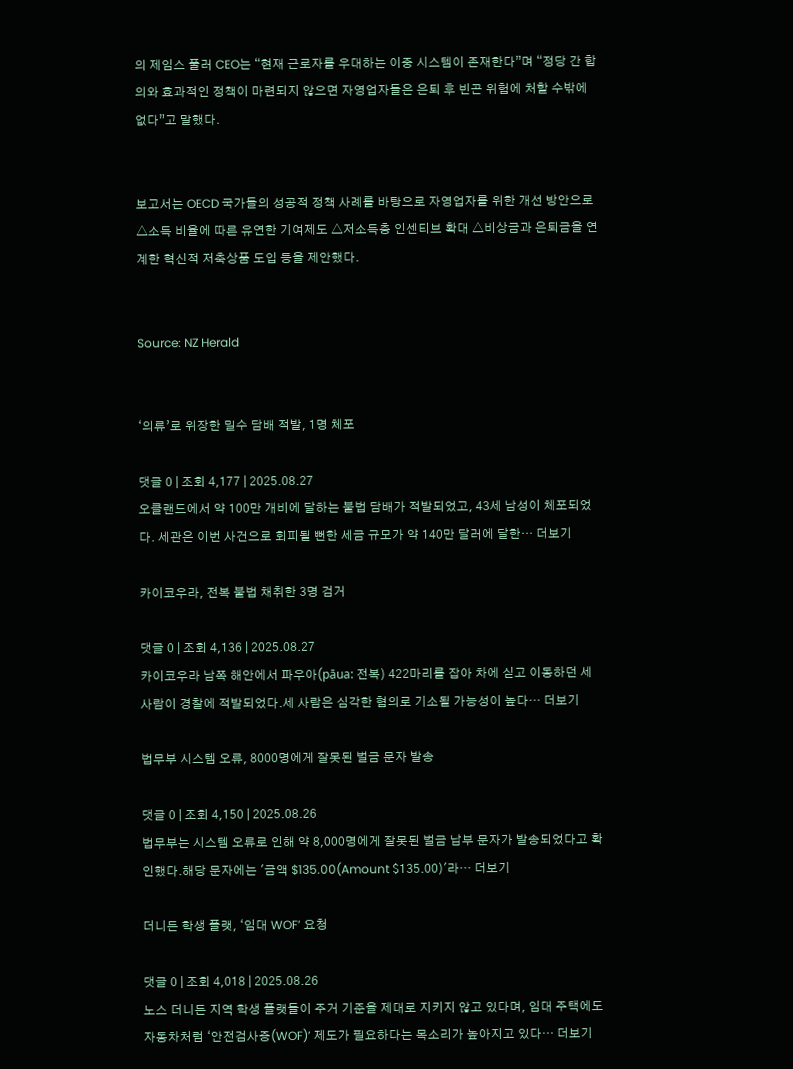의 제임스 풀러 CEO는 “현재 근로자를 우대하는 이중 시스템이 존재한다”며 “정당 간 합의와 효과적인 정책이 마련되지 않으면 자영업자들은 은퇴 후 빈곤 위험에 처할 수밖에 없다”고 말했다.


보고서는 OECD 국가들의 성공적 정책 사례를 바탕으로 자영업자를 위한 개선 방안으로 △소득 비율에 따른 유연한 기여제도 △저소득층 인센티브 확대 △비상금과 은퇴금을 연계한 혁신적 저축상품 도입 등을 제안했다.


Source: NZ Herald


‘의류’로 위장한 밀수 담배 적발, 1명 체포

댓글 0 | 조회 4,177 | 2025.08.27
오클랜드에서 약 100만 개비에 달하는 불법 담배가 적발되었고, 43세 남성이 체포되었다. 세관은 이번 사건으로 회피될 뻔한 세금 규모가 약 140만 달러에 달한… 더보기

카이코우라, 전복 불법 채취한 3명 검거

댓글 0 | 조회 4,136 | 2025.08.27
카이코우라 남쪽 해안에서 파우아(pāua: 전복) 422마리를 잡아 차에 싣고 이동하던 세 사람이 경찰에 적발되었다.세 사람은 심각한 혐의로 기소될 가능성이 높다… 더보기

법무부 시스템 오류, 8000명에게 잘못된 벌금 문자 발송

댓글 0 | 조회 4,150 | 2025.08.26
법무부는 시스템 오류로 인해 약 8,000명에게 잘못된 벌금 납부 문자가 발송되었다고 확인했다.해당 문자에는 '금액 $135.00(Amount $135.00)'라… 더보기

더니든 학생 플랫, ‘임대 WOF’ 요청

댓글 0 | 조회 4,018 | 2025.08.26
노스 더니든 지역 학생 플랫들이 주거 기준을 제대로 지키지 않고 있다며, 임대 주택에도 자동차처럼 ‘안전검사증(WOF)’ 제도가 필요하다는 목소리가 높아지고 있다… 더보기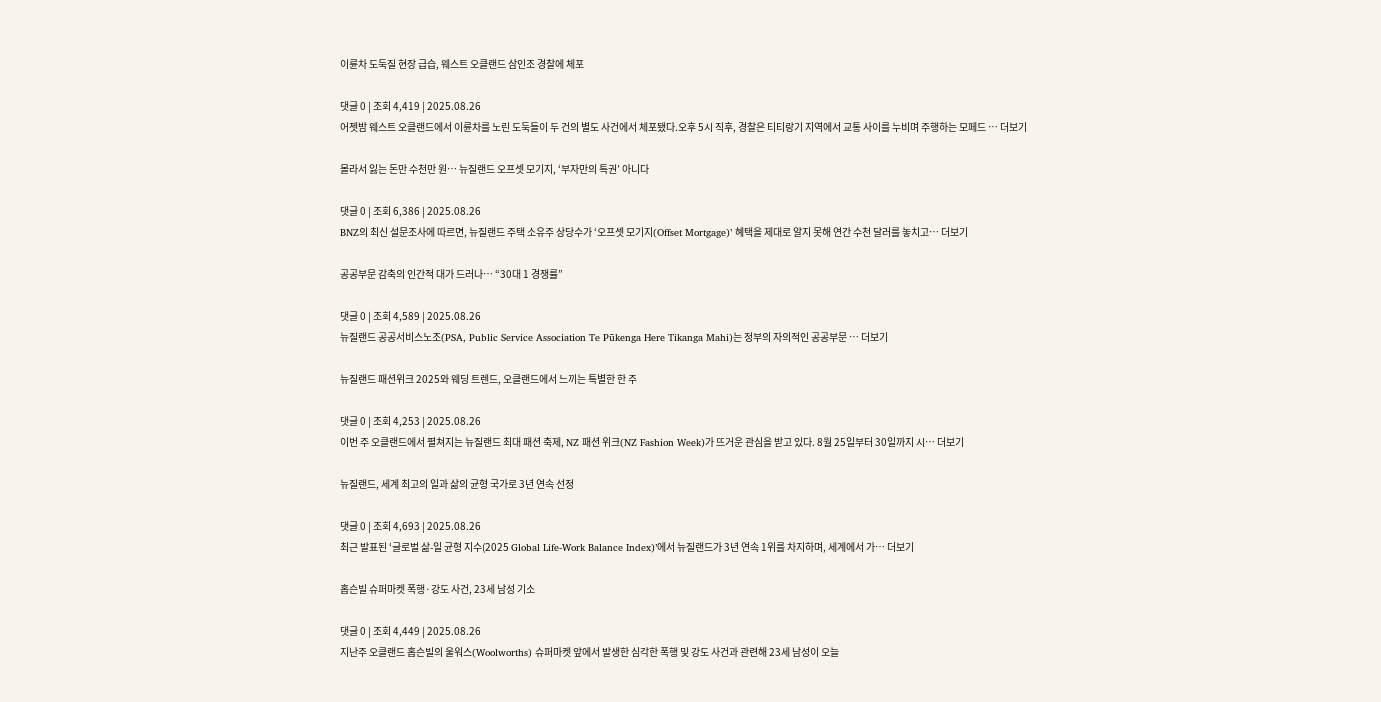이륜차 도둑질 현장 급습, 웨스트 오클랜드 삼인조 경찰에 체포

댓글 0 | 조회 4,419 | 2025.08.26
어젯밤 웨스트 오클랜드에서 이륜차를 노린 도둑들이 두 건의 별도 사건에서 체포됐다.오후 5시 직후, 경찰은 티티랑기 지역에서 교통 사이를 누비며 주행하는 모페드 … 더보기

몰라서 잃는 돈만 수천만 원… 뉴질랜드 오프셋 모기지, ‘부자만의 특권’ 아니다

댓글 0 | 조회 6,386 | 2025.08.26
BNZ의 최신 설문조사에 따르면, 뉴질랜드 주택 소유주 상당수가 ‘오프셋 모기지(Offset Mortgage)’ 혜택을 제대로 알지 못해 연간 수천 달러를 놓치고… 더보기

공공부문 감축의 인간적 대가 드러나… “30대 1 경쟁률”

댓글 0 | 조회 4,589 | 2025.08.26
뉴질랜드 공공서비스노조(PSA, Public Service Association Te Pūkenga Here Tikanga Mahi)는 정부의 자의적인 공공부문 … 더보기

뉴질랜드 패션위크 2025와 웨딩 트렌드, 오클랜드에서 느끼는 특별한 한 주

댓글 0 | 조회 4,253 | 2025.08.26
이번 주 오클랜드에서 펼쳐지는 뉴질랜드 최대 패션 축제, NZ 패션 위크(NZ Fashion Week)가 뜨거운 관심을 받고 있다. 8월 25일부터 30일까지 시… 더보기

뉴질랜드, 세계 최고의 일과 삶의 균형 국가로 3년 연속 선정

댓글 0 | 조회 4,693 | 2025.08.26
최근 발표된 ‘글로벌 삶-일 균형 지수(2025 Global Life-Work Balance Index)’에서 뉴질랜드가 3년 연속 1위를 차지하며, 세계에서 가… 더보기

홉슨빌 슈퍼마켓 폭행·강도 사건, 23세 남성 기소

댓글 0 | 조회 4,449 | 2025.08.26
지난주 오클랜드 홉슨빌의 울워스(Woolworths) 슈퍼마켓 앞에서 발생한 심각한 폭행 및 강도 사건과 관련해 23세 남성이 오늘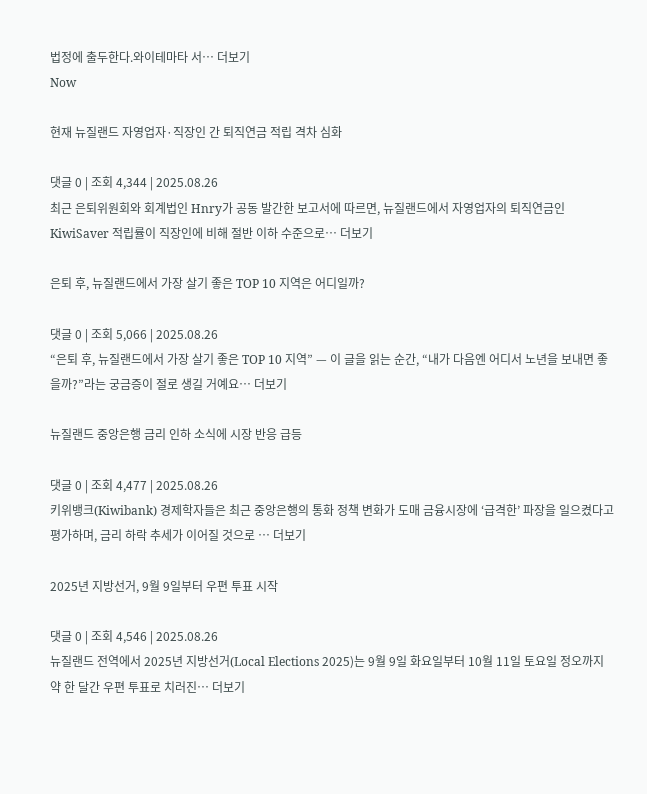법정에 출두한다.와이테마타 서… 더보기
Now

현재 뉴질랜드 자영업자·직장인 간 퇴직연금 적립 격차 심화

댓글 0 | 조회 4,344 | 2025.08.26
최근 은퇴위원회와 회계법인 Hnry가 공동 발간한 보고서에 따르면, 뉴질랜드에서 자영업자의 퇴직연금인 KiwiSaver 적립률이 직장인에 비해 절반 이하 수준으로… 더보기

은퇴 후, 뉴질랜드에서 가장 살기 좋은 TOP 10 지역은 어디일까?

댓글 0 | 조회 5,066 | 2025.08.26
“은퇴 후, 뉴질랜드에서 가장 살기 좋은 TOP 10 지역” — 이 글을 읽는 순간, “내가 다음엔 어디서 노년을 보내면 좋을까?”라는 궁금증이 절로 생길 거예요… 더보기

뉴질랜드 중앙은행 금리 인하 소식에 시장 반응 급등

댓글 0 | 조회 4,477 | 2025.08.26
키위뱅크(Kiwibank) 경제학자들은 최근 중앙은행의 통화 정책 변화가 도매 금융시장에 ‘급격한’ 파장을 일으켰다고 평가하며, 금리 하락 추세가 이어질 것으로 … 더보기

2025년 지방선거, 9월 9일부터 우편 투표 시작

댓글 0 | 조회 4,546 | 2025.08.26
뉴질랜드 전역에서 2025년 지방선거(Local Elections 2025)는 9월 9일 화요일부터 10월 11일 토요일 정오까지 약 한 달간 우편 투표로 치러진… 더보기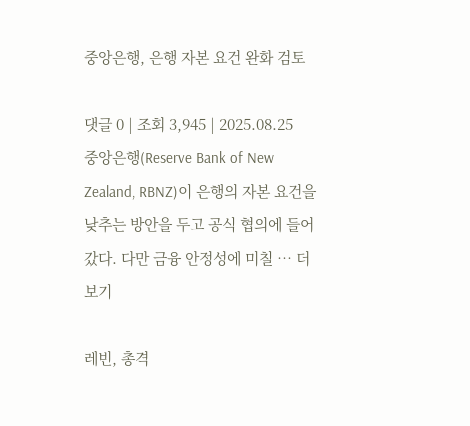중앙은행, 은행 자본 요건 완화 검토

댓글 0 | 조회 3,945 | 2025.08.25
중앙은행(Reserve Bank of New Zealand, RBNZ)이 은행의 자본 요건을 낮추는 방안을 두고 공식 협의에 들어갔다. 다만 금융 안정성에 미칠 … 더보기

레빈, 총격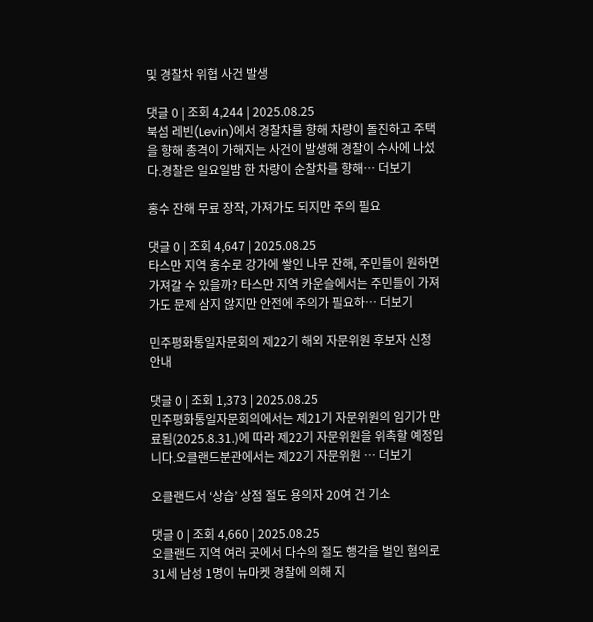및 경찰차 위협 사건 발생

댓글 0 | 조회 4,244 | 2025.08.25
북섬 레빈(Levin)에서 경찰차를 향해 차량이 돌진하고 주택을 향해 총격이 가해지는 사건이 발생해 경찰이 수사에 나섰다.경찰은 일요일밤 한 차량이 순찰차를 향해… 더보기

홍수 잔해 무료 장작, 가져가도 되지만 주의 필요

댓글 0 | 조회 4,647 | 2025.08.25
타스만 지역 홍수로 강가에 쌓인 나무 잔해, 주민들이 원하면 가져갈 수 있을까? 타스만 지역 카운슬에서는 주민들이 가져가도 문제 삼지 않지만 안전에 주의가 필요하… 더보기

민주평화통일자문회의 제22기 해외 자문위원 후보자 신청 안내

댓글 0 | 조회 1,373 | 2025.08.25
민주평화통일자문회의에서는 제21기 자문위원의 임기가 만료됨(2025.8.31.)에 따라 제22기 자문위원을 위촉할 예정입니다.오클랜드분관에서는 제22기 자문위원 … 더보기

오클랜드서 ‘상습’ 상점 절도 용의자 20여 건 기소

댓글 0 | 조회 4,660 | 2025.08.25
오클랜드 지역 여러 곳에서 다수의 절도 행각을 벌인 혐의로 31세 남성 1명이 뉴마켓 경찰에 의해 지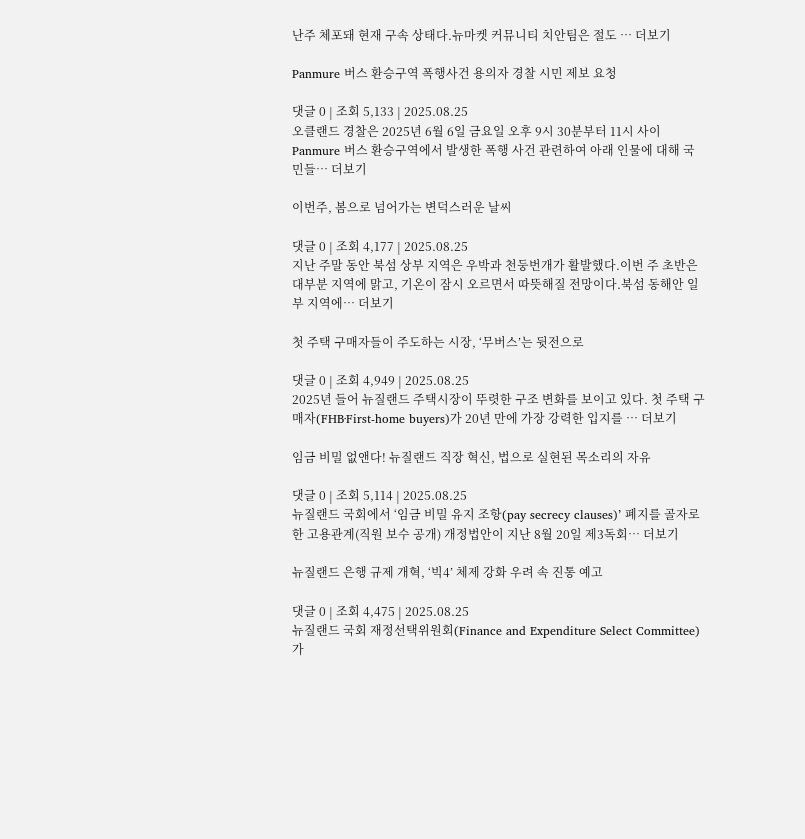난주 체포돼 현재 구속 상태다.뉴마켓 커뮤니티 치안팀은 절도 … 더보기

Panmure 버스 환승구역 폭행사건 용의자 경찰 시민 제보 요청

댓글 0 | 조회 5,133 | 2025.08.25
오클랜드 경찰은 2025년 6월 6일 금요일 오후 9시 30분부터 11시 사이 Panmure 버스 환승구역에서 발생한 폭행 사건 관련하여 아래 인물에 대해 국민들… 더보기

이번주, 봄으로 넘어가는 변덕스러운 날씨

댓글 0 | 조회 4,177 | 2025.08.25
지난 주말 동안 북섬 상부 지역은 우박과 천둥번개가 활발했다.이번 주 초반은 대부분 지역에 맑고, 기온이 잠시 오르면서 따뜻해질 전망이다.북섬 동해안 일부 지역에… 더보기

첫 주택 구매자들이 주도하는 시장, ‘무버스’는 뒷전으로

댓글 0 | 조회 4,949 | 2025.08.25
2025년 들어 뉴질랜드 주택시장이 뚜렷한 구조 변화를 보이고 있다. 첫 주택 구매자(FHB·First-home buyers)가 20년 만에 가장 강력한 입지를 … 더보기

임금 비밀 없앤다! 뉴질랜드 직장 혁신, 법으로 실현된 목소리의 자유

댓글 0 | 조회 5,114 | 2025.08.25
뉴질랜드 국회에서 ‘임금 비밀 유지 조항(pay secrecy clauses)’ 폐지를 골자로 한 고용관계(직원 보수 공개) 개정법안이 지난 8월 20일 제3독회… 더보기

뉴질랜드 은행 규제 개혁, ‘빅4’ 체제 강화 우려 속 진통 예고

댓글 0 | 조회 4,475 | 2025.08.25
뉴질랜드 국회 재정선택위원회(Finance and Expenditure Select Committee)가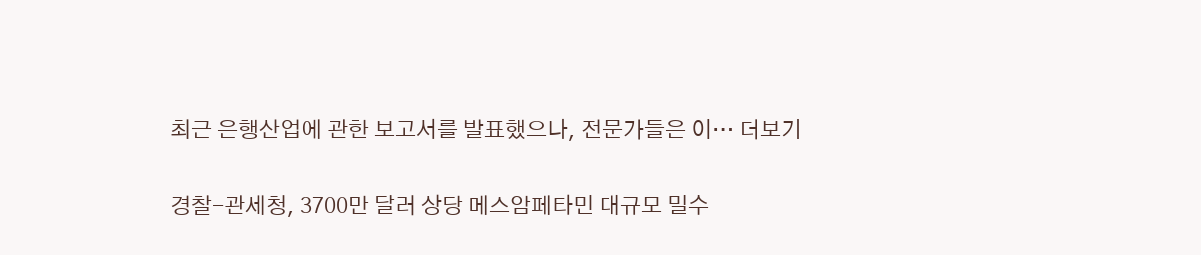최근 은행산업에 관한 보고서를 발표했으나, 전문가들은 이… 더보기

경찰-관세청, 3700만 달러 상당 메스암페타민 대규모 밀수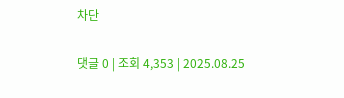차단

댓글 0 | 조회 4,353 | 2025.08.25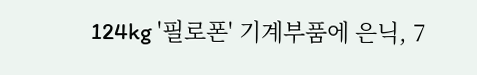124kg '필로폰' 기계부품에 은닉, 7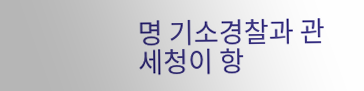명 기소경찰과 관세청이 항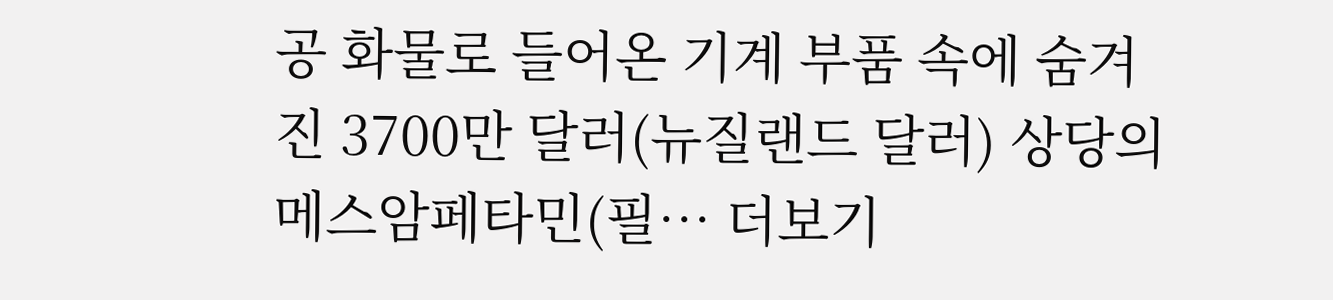공 화물로 들어온 기계 부품 속에 숨겨진 3700만 달러(뉴질랜드 달러) 상당의 메스암페타민(필… 더보기